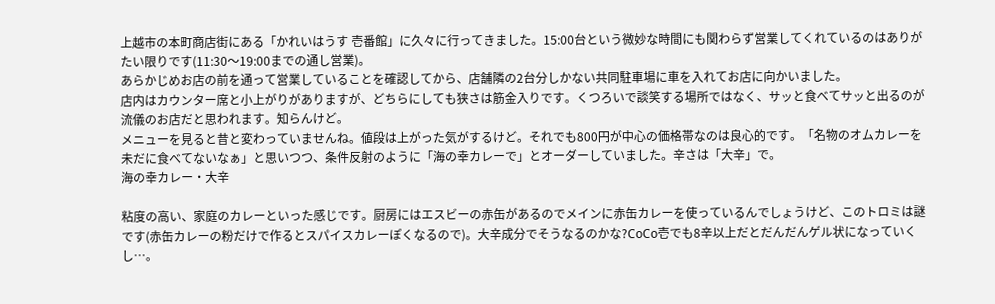上越市の本町商店街にある「かれいはうす 壱番館」に久々に行ってきました。15:00台という微妙な時間にも関わらず営業してくれているのはありがたい限りです(11:30〜19:00までの通し営業)。
あらかじめお店の前を通って営業していることを確認してから、店舗隣の2台分しかない共同駐車場に車を入れてお店に向かいました。
店内はカウンター席と小上がりがありますが、どちらにしても狭さは筋金入りです。くつろいで談笑する場所ではなく、サッと食べてサッと出るのが流儀のお店だと思われます。知らんけど。
メニューを見ると昔と変わっていませんね。値段は上がった気がするけど。それでも800円が中心の価格帯なのは良心的です。「名物のオムカレーを未だに食べてないなぁ」と思いつつ、条件反射のように「海の幸カレーで」とオーダーしていました。辛さは「大辛」で。
海の幸カレー・大辛

粘度の高い、家庭のカレーといった感じです。厨房にはエスビーの赤缶があるのでメインに赤缶カレーを使っているんでしょうけど、このトロミは謎です(赤缶カレーの粉だけで作るとスパイスカレーぽくなるので)。大辛成分でそうなるのかな?CoCo壱でも8辛以上だとだんだんゲル状になっていくし…。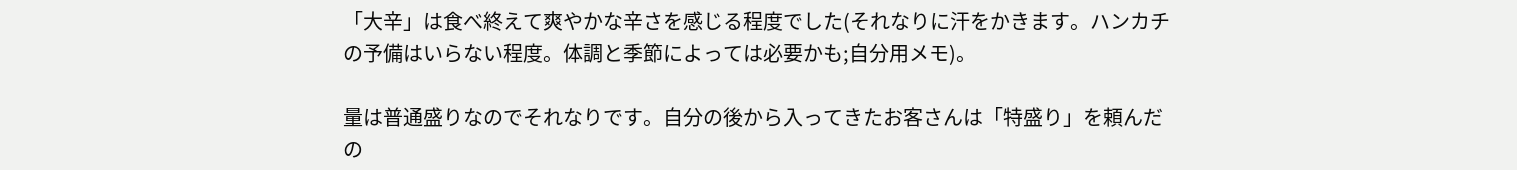「大辛」は食べ終えて爽やかな辛さを感じる程度でした(それなりに汗をかきます。ハンカチの予備はいらない程度。体調と季節によっては必要かも;自分用メモ)。

量は普通盛りなのでそれなりです。自分の後から入ってきたお客さんは「特盛り」を頼んだの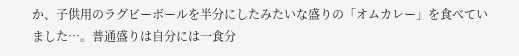か、子供用のラグビーボールを半分にしたみたいな盛りの「オムカレー」を食べていました…。普通盛りは自分には一食分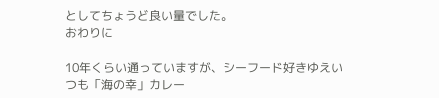としてちょうど良い量でした。
おわりに

10年くらい通っていますが、シーフード好きゆえいつも「海の幸」カレー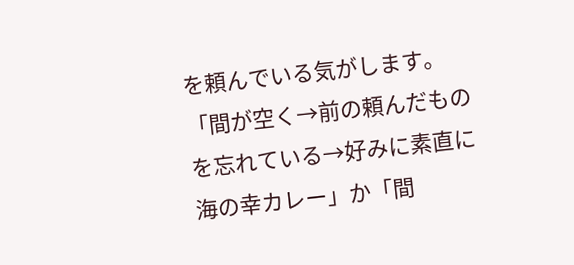を頼んでいる気がします。「間が空く→前の頼んだものを忘れている→好みに素直に海の幸カレー」か「間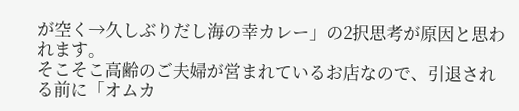が空く→久しぶりだし海の幸カレー」の2択思考が原因と思われます。
そこそこ高齢のご夫婦が営まれているお店なので、引退される前に「オムカ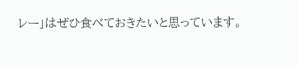レー」はぜひ食べておきたいと思っています。